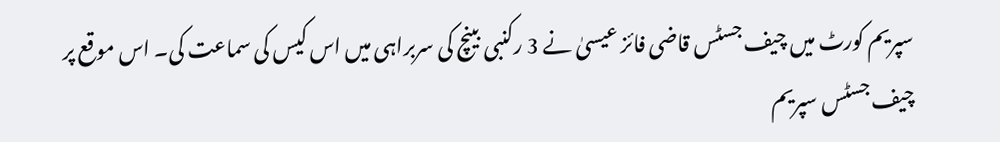سپریم کورٹ میں چیف جسٹس قاضی فائز عیسیٰ نے 3 رکنبی بینچ کی سربراہی میں اس کیس کی سماعت کی۔ اس موقع پر چیف جسٹس سپریم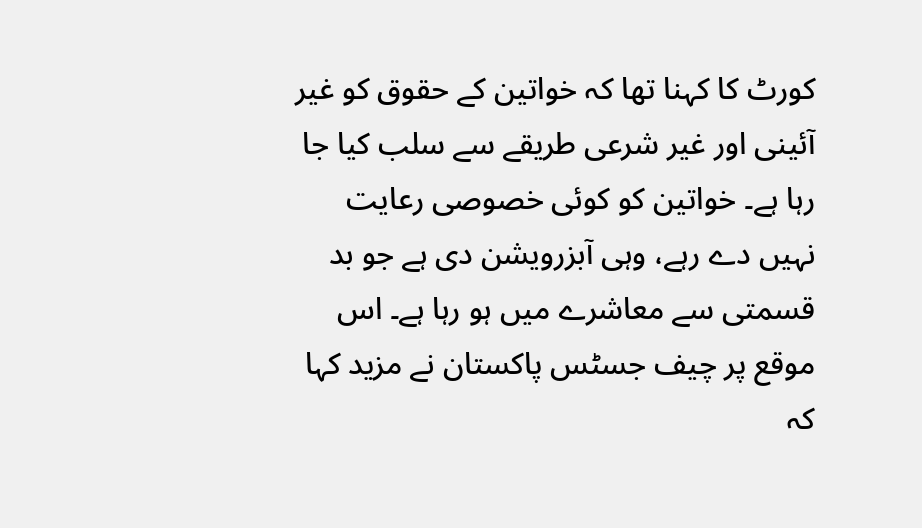کورٹ کا کہنا تھا کہ خواتین کے حقوق کو غیر آئینی اور غیر شرعی طریقے سے سلب کیا جا رہا ہے۔ خواتین کو کوئی خصوصی رعایت نہیں دے رہے، وہی آبزرویشن دی ہے جو بد قسمتی سے معاشرے میں ہو رہا ہے۔ اس موقع پر چیف جسٹس پاکستان نے مزید کہا کہ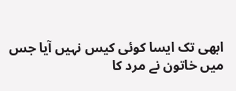ابھی تک ایسا کوئی کیس نہیں آیا جس میں خاتون نے مرد کا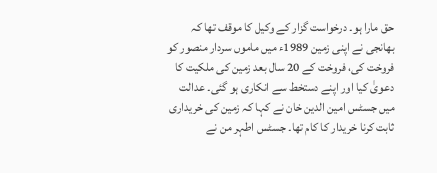حق مارا ہو۔ درخواست گزار کے وکیل کا موقف تھا کہ بھانجی نے اپنی زمین 1989ء میں ماموں سردار منصور کو فروخت کی، فروخت کے 20 سال بعد زمین کی ملکیت کا دعویٰ کیا اور اپنے دستخط سے انکاری ہو گئی۔ عدالت میں جسٹس امین الدین خان نے کہا کہ زمین کی خریداری ثابت کرنا خریدار کا کام تھا۔ جسٹس اطہر من نے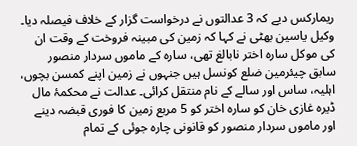ریمارکس دیے کہ 3 عدالتوں نے درخواست گزار کے خلاف فیصلہ دیا۔ وکیل یاسین بھٹی نے کہا کہ زمین کی مبینہ فروخت کے وقت ان کی موکل سارہ اختر نابالغ تھی، سارہ کے ماموں سردار منصور سابق چیئرمین ضلع کونسل ہیں جنہوں نے زمین اپنے کمسن بچوں، اہلیہ، ساس اور سالے کے نام منتقل کرائی۔ عدالت نے محکمۂ مال ڈیرہ غازی خان کو سارہ اختر کو 5 مربع زمین کا فوری قبضہ دینے اور ماموں سردار منصور کو قانونی چارہ جوئی کے تمام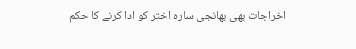اخراجات بھی بھانجی سارہ اختر کو ادا کرنے کا حکم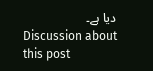دیا ہے۔
Discussion about this post